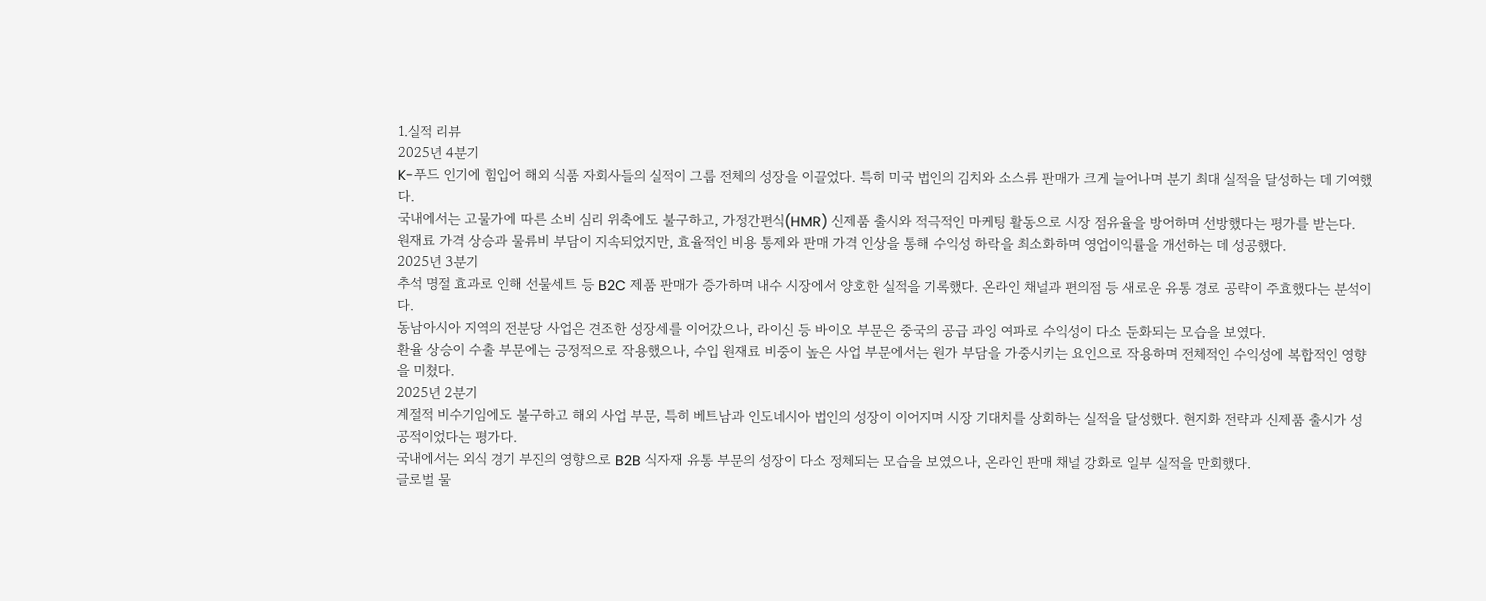1.실적 리뷰
2025년 4분기
K-푸드 인기에 힘입어 해외 식품 자회사들의 실적이 그룹 전체의 성장을 이끌었다. 특히 미국 법인의 김치와 소스류 판매가 크게 늘어나며 분기 최대 실적을 달성하는 데 기여했다.
국내에서는 고물가에 따른 소비 심리 위축에도 불구하고, 가정간편식(HMR) 신제품 출시와 적극적인 마케팅 활동으로 시장 점유율을 방어하며 선방했다는 평가를 받는다.
원재료 가격 상승과 물류비 부담이 지속되었지만, 효율적인 비용 통제와 판매 가격 인상을 통해 수익성 하락을 최소화하며 영업이익률을 개선하는 데 성공했다.
2025년 3분기
추석 명절 효과로 인해 선물세트 등 B2C 제품 판매가 증가하며 내수 시장에서 양호한 실적을 기록했다. 온라인 채널과 편의점 등 새로운 유통 경로 공략이 주효했다는 분석이다.
동남아시아 지역의 전분당 사업은 견조한 성장세를 이어갔으나, 라이신 등 바이오 부문은 중국의 공급 과잉 여파로 수익성이 다소 둔화되는 모습을 보였다.
환율 상승이 수출 부문에는 긍정적으로 작용했으나, 수입 원재료 비중이 높은 사업 부문에서는 원가 부담을 가중시키는 요인으로 작용하며 전체적인 수익성에 복합적인 영향을 미쳤다.
2025년 2분기
계절적 비수기임에도 불구하고 해외 사업 부문, 특히 베트남과 인도네시아 법인의 성장이 이어지며 시장 기대치를 상회하는 실적을 달성했다. 현지화 전략과 신제품 출시가 성공적이었다는 평가다.
국내에서는 외식 경기 부진의 영향으로 B2B 식자재 유통 부문의 성장이 다소 정체되는 모습을 보였으나, 온라인 판매 채널 강화로 일부 실적을 만회했다.
글로벌 물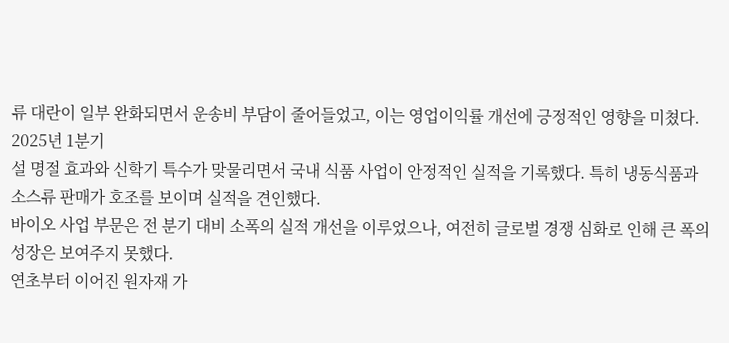류 대란이 일부 완화되면서 운송비 부담이 줄어들었고, 이는 영업이익률 개선에 긍정적인 영향을 미쳤다.
2025년 1분기
설 명절 효과와 신학기 특수가 맞물리면서 국내 식품 사업이 안정적인 실적을 기록했다. 특히 냉동식품과 소스류 판매가 호조를 보이며 실적을 견인했다.
바이오 사업 부문은 전 분기 대비 소폭의 실적 개선을 이루었으나, 여전히 글로벌 경쟁 심화로 인해 큰 폭의 성장은 보여주지 못했다.
연초부터 이어진 원자재 가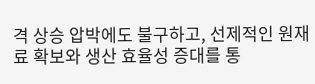격 상승 압박에도 불구하고, 선제적인 원재료 확보와 생산 효율성 증대를 통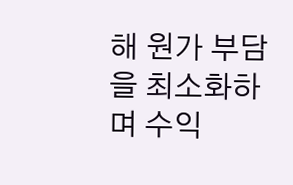해 원가 부담을 최소화하며 수익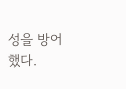성을 방어했다.